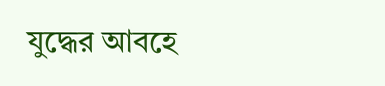যুদ্ধের আবহে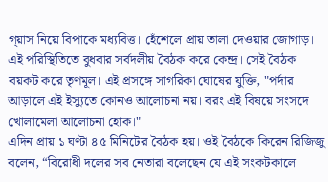গ্য়াস নিয়ে বিপাকে মধ্যবিত্ত। হেঁশেলে প্রায় তালা দেওয়ার জোগাড়। এই পরিস্থিতিতে বুধবার সর্বদলীয় বৈঠক করে কেন্দ্র। সেই বৈঠক বয়কট করে তৃণমূল। এই প্রসঙ্গে সাগরিকা ঘোষের যুক্তি, "পর্দার আড়ালে এই ইস্যুতে কোনও আলোচনা নয়। বরং এই বিষয়ে সংসদে খোলামেলা আলোচনা হোক।"
এদিন প্রায় ১ ঘণ্টা ৪৫ মিনিটের বৈঠক হয়। ওই বৈঠকে কিরেন রিজিজু বলেন, “বিরোধী দলের সব নেতারা বলেছেন যে এই সংকটকালে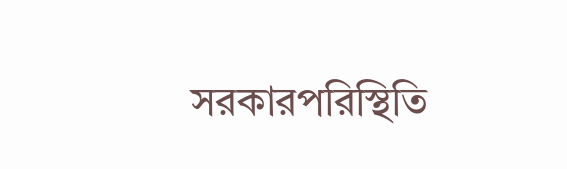সরকারপরিস্থিতি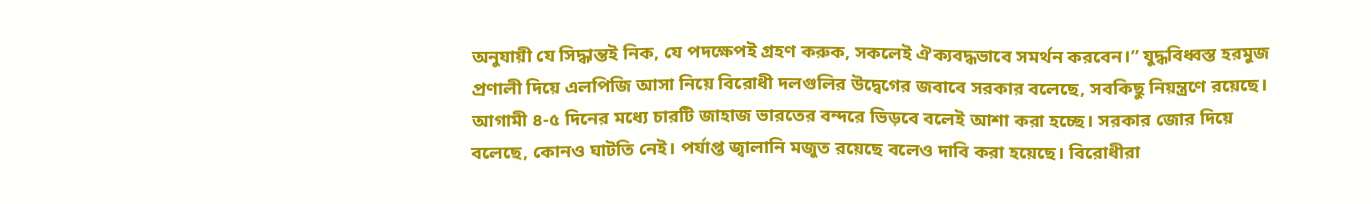অনুযায়ী যে সিদ্ধান্তই নিক, যে পদক্ষেপই গ্রহণ করুক, সকলেই ঐক্যবদ্ধভাবে সমর্থন করবেন।” যুদ্ধবিধ্বস্ত হরমুজ প্রণালী দিয়ে এলপিজি আসা নিয়ে বিরোধী দলগুলির উদ্বেগের জবাবে সরকার বলেছে, সবকিছু নিয়ন্ত্রণে রয়েছে। আগামী ৪-৫ দিনের মধ্যে চারটি জাহাজ ভারতের বন্দরে ভিড়বে বলেই আশা করা হচ্ছে। সরকার জোর দিয়ে বলেছে, কোনও ঘাটতি নেই। পর্যাপ্ত জ্বালানি মজুত রয়েছে বলেও দাবি করা হয়েছে। বিরোধীরা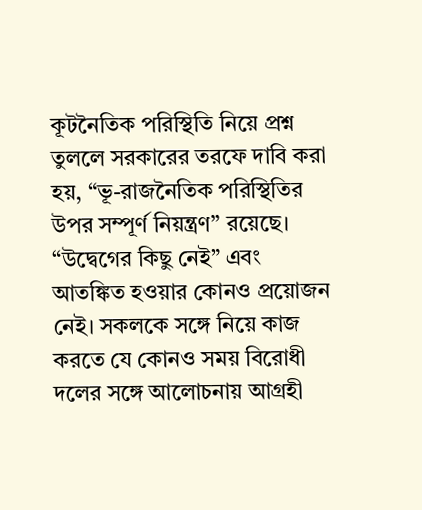কূটনৈতিক পরিস্থিতি নিয়ে প্রশ্ন তুললে সরকারের তরফে দাবি করা হয়, “ভূ-রাজনৈতিক পরিস্থিতির উপর সম্পূর্ণ নিয়ন্ত্রণ” রয়েছে। “উদ্বেগের কিছু নেই” এবং আতঙ্কিত হওয়ার কোনও প্রয়োজন নেই। সকলকে সঙ্গে নিয়ে কাজ করতে যে কোনও সময় বিরোধী দলের সঙ্গে আলোচনায় আগ্রহী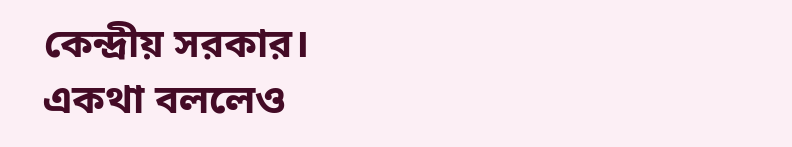কেন্দ্রীয় সরকার।
একথা বললেও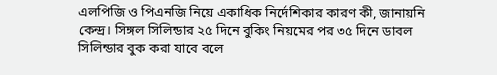এলপিজি ও পিএনজি নিয়ে একাধিক নির্দেশিকার কারণ কী, জানায়নি কেন্দ্র। সিঙ্গল সিলিন্ডার ২৫ দিনে বুকিং নিয়মের পর ৩৫ দিনে ডাবল সিলিন্ডার বুক করা যাবে বলে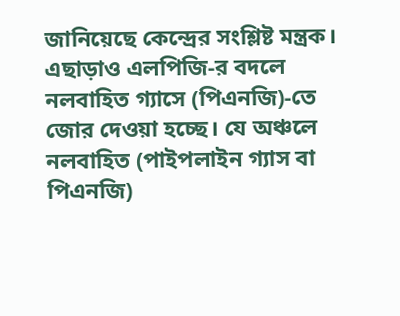জানিয়েছে কেন্দ্রের সংশ্লিষ্ট মন্ত্রক। এছাড়াও এলপিজি-র বদলে নলবাহিত গ্যাসে (পিএনজি)-তে জোর দেওয়া হচ্ছে। যে অঞ্চলে নলবাহিত (পাইপলাইন গ্যাস বা পিএনজি)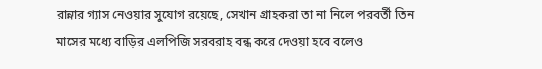রান্নার গ্যাস নেওয়ার সুযোগ রয়েছে, সেখান গ্রাহকরা তা না নিলে পরবর্তী তিন মাসের মধ্যে বাড়ির এলপিজি সরবরাহ বন্ধ করে দেওয়া হবে বলেও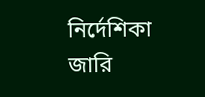নির্দেশিকা জারি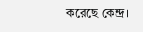করেছে কেন্দ্র।